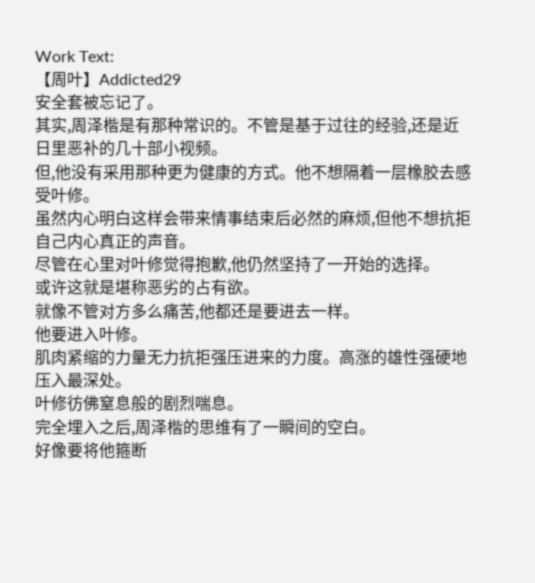Work Text:
【周叶】Addicted29
安全套被忘记了。
其实,周泽楷是有那种常识的。不管是基于过往的经验,还是近日里恶补的几十部小视频。
但,他没有采用那种更为健康的方式。他不想隔着一层橡胶去感受叶修。
虽然内心明白这样会带来情事结束后必然的麻烦,但他不想抗拒自己内心真正的声音。
尽管在心里对叶修觉得抱歉,他仍然坚持了一开始的选择。
或许这就是堪称恶劣的占有欲。
就像不管对方多么痛苦,他都还是要进去一样。
他要进入叶修。
肌肉紧缩的力量无力抗拒强压进来的力度。高涨的雄性强硬地压入最深处。
叶修彷佛窒息般的剧烈喘息。
完全埋入之后,周泽楷的思维有了一瞬间的空白。
好像要将他箍断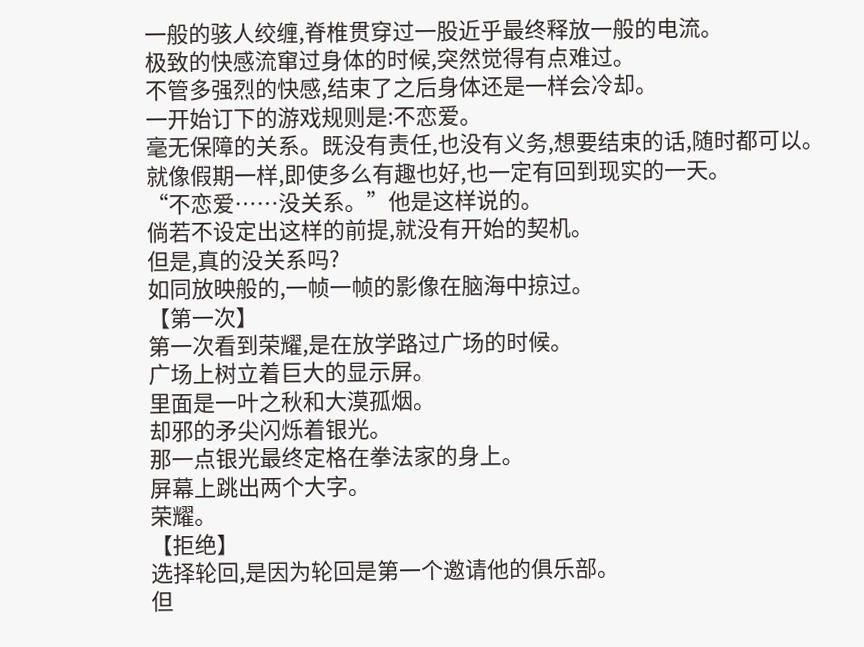一般的骇人绞缠,脊椎贯穿过一股近乎最终释放一般的电流。
极致的快感流窜过身体的时候,突然觉得有点难过。
不管多强烈的快感,结束了之后身体还是一样会冷却。
一开始订下的游戏规则是:不恋爱。
毫无保障的关系。既没有责任,也没有义务,想要结束的话,随时都可以。
就像假期一样,即使多么有趣也好,也一定有回到现实的一天。
“不恋爱……没关系。”他是这样说的。
倘若不设定出这样的前提,就没有开始的契机。
但是,真的没关系吗?
如同放映般的,一帧一帧的影像在脑海中掠过。
【第一次】
第一次看到荣耀,是在放学路过广场的时候。
广场上树立着巨大的显示屏。
里面是一叶之秋和大漠孤烟。
却邪的矛尖闪烁着银光。
那一点银光最终定格在拳法家的身上。
屏幕上跳出两个大字。
荣耀。
【拒绝】
选择轮回,是因为轮回是第一个邀请他的俱乐部。
但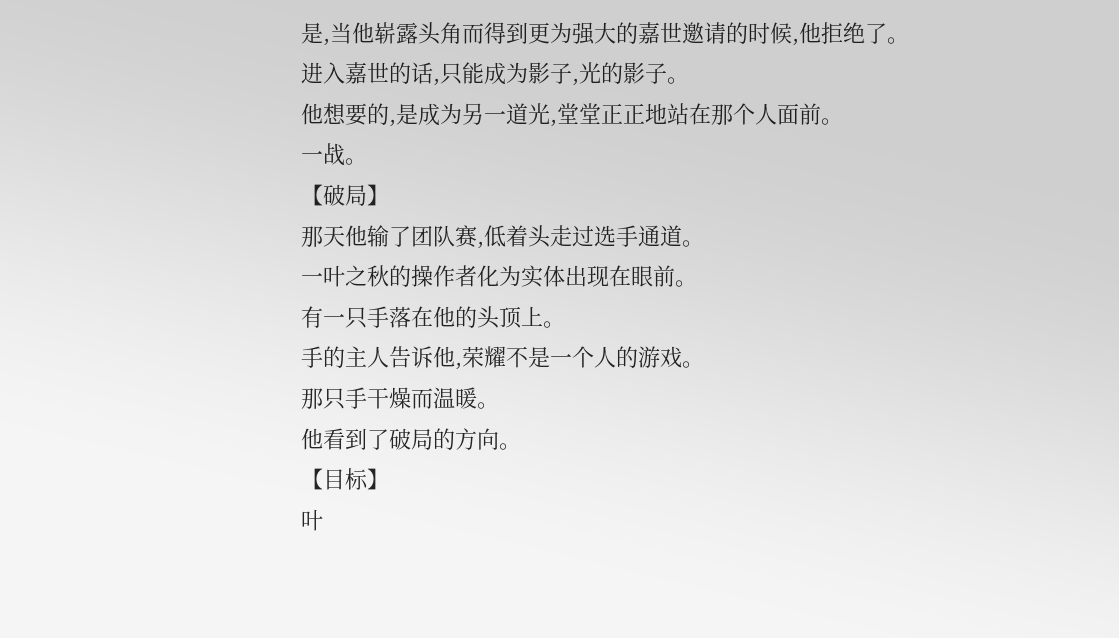是,当他崭露头角而得到更为强大的嘉世邀请的时候,他拒绝了。
进入嘉世的话,只能成为影子,光的影子。
他想要的,是成为另一道光,堂堂正正地站在那个人面前。
一战。
【破局】
那天他输了团队赛,低着头走过选手通道。
一叶之秋的操作者化为实体出现在眼前。
有一只手落在他的头顶上。
手的主人告诉他,荣耀不是一个人的游戏。
那只手干燥而温暖。
他看到了破局的方向。
【目标】
叶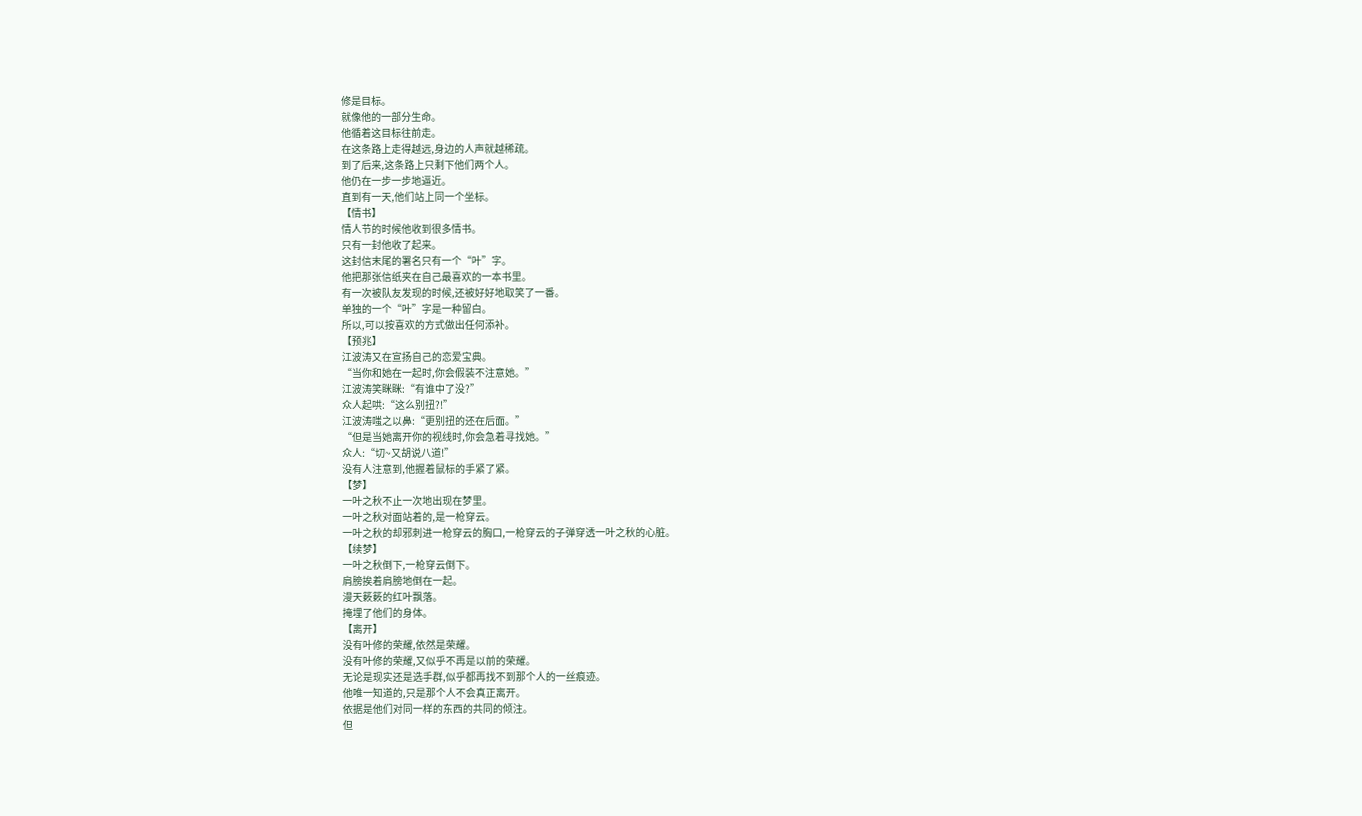修是目标。
就像他的一部分生命。
他循着这目标往前走。
在这条路上走得越远,身边的人声就越稀疏。
到了后来,这条路上只剩下他们两个人。
他仍在一步一步地逼近。
直到有一天,他们站上同一个坐标。
【情书】
情人节的时候他收到很多情书。
只有一封他收了起来。
这封信末尾的署名只有一个“叶”字。
他把那张信纸夹在自己最喜欢的一本书里。
有一次被队友发现的时候,还被好好地取笑了一番。
单独的一个“叶”字是一种留白。
所以,可以按喜欢的方式做出任何添补。
【预兆】
江波涛又在宣扬自己的恋爱宝典。
“当你和她在一起时,你会假装不注意她。”
江波涛笑眯眯:“有谁中了没?”
众人起哄:“这么别扭?!”
江波涛嗤之以鼻:“更别扭的还在后面。”
“但是当她离开你的视线时,你会急着寻找她。”
众人:“切~又胡说八道!”
没有人注意到,他握着鼠标的手紧了紧。
【梦】
一叶之秋不止一次地出现在梦里。
一叶之秋对面站着的,是一枪穿云。
一叶之秋的却邪刺进一枪穿云的胸口,一枪穿云的子弹穿透一叶之秋的心脏。
【续梦】
一叶之秋倒下,一枪穿云倒下。
肩膀挨着肩膀地倒在一起。
漫天簌簌的红叶飘落。
掩埋了他们的身体。
【离开】
没有叶修的荣耀,依然是荣耀。
没有叶修的荣耀,又似乎不再是以前的荣耀。
无论是现实还是选手群,似乎都再找不到那个人的一丝痕迹。
他唯一知道的,只是那个人不会真正离开。
依据是他们对同一样的东西的共同的倾注。
但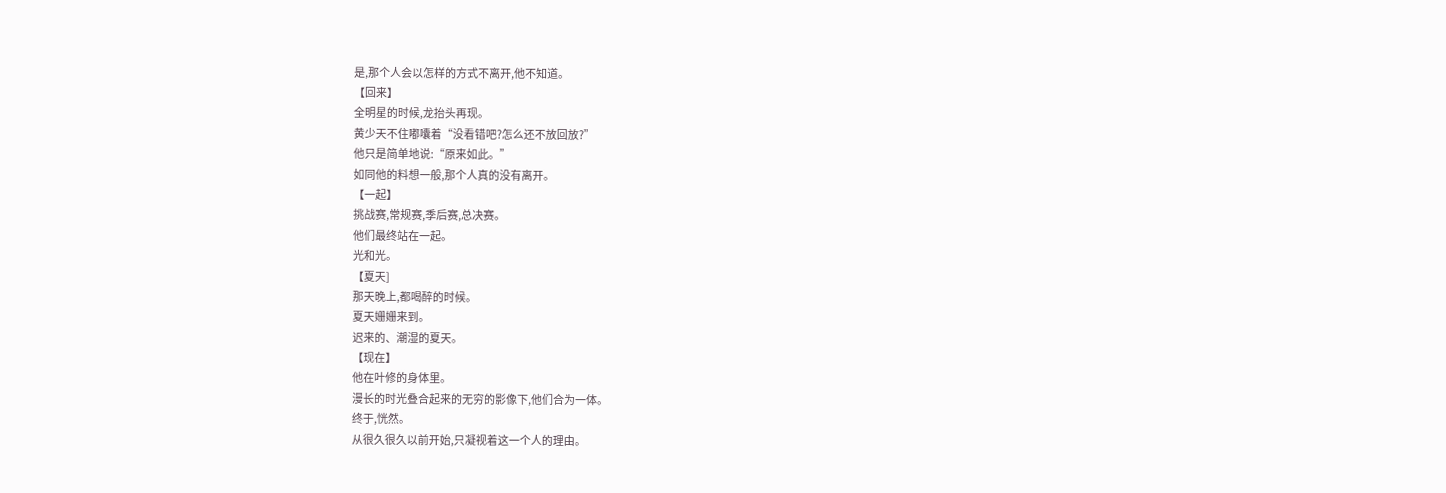是,那个人会以怎样的方式不离开,他不知道。
【回来】
全明星的时候,龙抬头再现。
黄少天不住嘟囔着“没看错吧?怎么还不放回放?”
他只是简单地说:“原来如此。”
如同他的料想一般,那个人真的没有离开。
【一起】
挑战赛,常规赛,季后赛,总决赛。
他们最终站在一起。
光和光。
【夏天]
那天晚上,都喝醉的时候。
夏天姗姗来到。
迟来的、潮湿的夏天。
【现在】
他在叶修的身体里。
漫长的时光叠合起来的无穷的影像下,他们合为一体。
终于,恍然。
从很久很久以前开始,只凝视着这一个人的理由。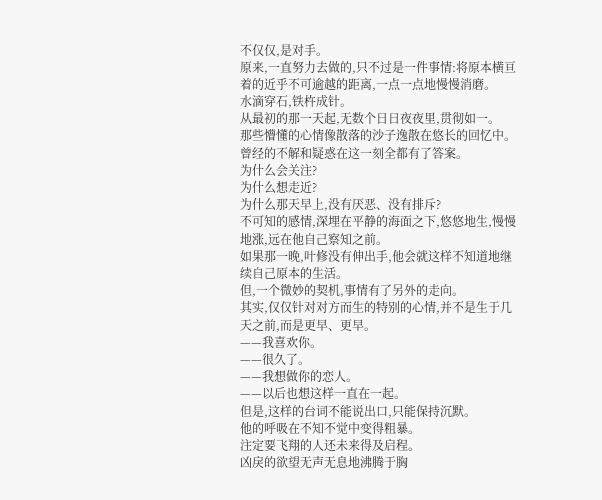不仅仅,是对手。
原来,一直努力去做的,只不过是一件事情:将原本横亘着的近乎不可逾越的距离,一点一点地慢慢消磨。
水滴穿石,铁杵成针。
从最初的那一天起,无数个日日夜夜里,贯彻如一。
那些懵懂的心情像散落的沙子逸散在悠长的回忆中。
曾经的不解和疑惑在这一刻全都有了答案。
为什么会关注?
为什么想走近?
为什么那天早上,没有厌恶、没有排斥?
不可知的感情,深埋在平静的海面之下,悠悠地生,慢慢地涨,远在他自己察知之前。
如果那一晚,叶修没有伸出手,他会就这样不知道地继续自己原本的生活。
但,一个微妙的契机,事情有了另外的走向。
其实,仅仅针对对方而生的特别的心情,并不是生于几天之前,而是更早、更早。
——我喜欢你。
——很久了。
——我想做你的恋人。
——以后也想这样一直在一起。
但是,这样的台词不能说出口,只能保持沉默。
他的呼吸在不知不觉中变得粗暴。
注定要飞翔的人还未来得及启程。
凶戾的欲望无声无息地沸腾于胸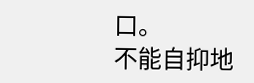口。
不能自抑地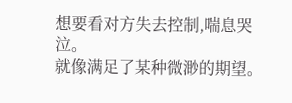想要看对方失去控制,喘息哭泣。
就像满足了某种微渺的期望。